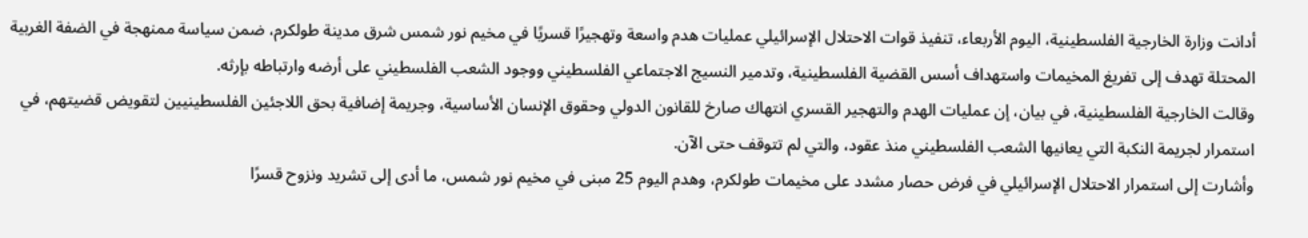أدانت وزارة الخارجية الفلسطينية، اليوم الأربعاء، تنفيذ قوات الاحتلال الإسرائيلي عمليات هدم واسعة وتهجيرًا قسريًا في مخيم نور شمس شرق مدينة طولكرم، ضمن سياسة ممنهجة في الضفة الغربية المحتلة تهدف إلى تفريغ المخيمات واستهداف أسس القضية الفلسطينية، وتدمير النسيج الاجتماعي الفلسطيني ووجود الشعب الفلسطيني على أرضه وارتباطه بإرثه.
وقالت الخارجية الفلسطينية، في بيان، إن عمليات الهدم والتهجير القسري انتهاك صارخ للقانون الدولي وحقوق الإنسان الأساسية، وجريمة إضافية بحق اللاجئين الفلسطينيين لتقويض قضيتهم، في استمرار لجريمة النكبة التي يعانيها الشعب الفلسطيني منذ عقود، والتي لم تتوقف حتى الآن.
وأشارت إلى استمرار الاحتلال الإسرائيلي في فرض حصار مشدد على مخيمات طولكرم، وهدم اليوم 25 مبنى في مخيم نور شمس، ما أدى إلى تشريد ونزوح قسرًا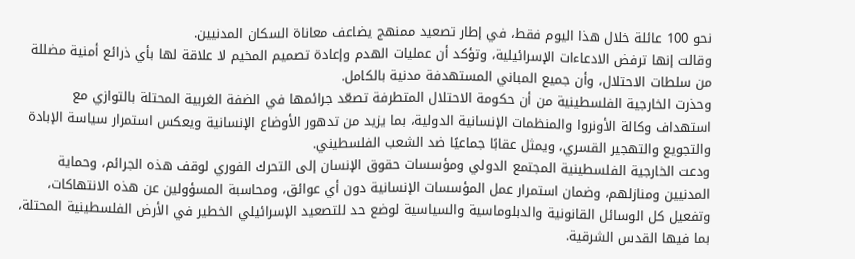نحو 100 عائلة خلال هذا اليوم فقط، في إطار تصعيد ممنهج يضاعف معاناة السكان المدنيين.
وقالت إنها ترفض الادعاءات الإسرائيلية، وتؤكد أن عمليات الهدم وإعادة تصميم المخيم لا علاقة لها بأي ذرائع أمنية مضللة من سلطات الاحتلال، وأن جميع المباني المستهدفة مدنية بالكامل.
وحذرت الخارجية الفلسطينية من أن حكومة الاحتلال المتطرفة تصعّد جرائمها في الضفة الغربية المحتلة بالتوازي مع استهداف وكالة الأونروا والمنظمات الإنسانية الدولية، بما يزيد من تدهور الأوضاع الإنسانية ويعكس استمرار سياسة الإبادة والتجويع والتهجير القسري، ويمثل عقابًا جماعيًا ضد الشعب الفلسطيني.
ودعت الخارجية الفلسطينية المجتمع الدولي ومؤسسات حقوق الإنسان إلى التحرك الفوري لوقف هذه الجرائم، وحماية المدنيين ومنازلهم، وضمان استمرار عمل المؤسسات الإنسانية دون أي عوائق، ومحاسبة المسؤولين عن هذه الانتهاكات، وتفعيل كل الوسائل القانونية والدبلوماسية والسياسية لوضع حد للتصعيد الإسرائيلي الخطير في الأرض الفلسطينية المحتلة، بما فيها القدس الشرقية.